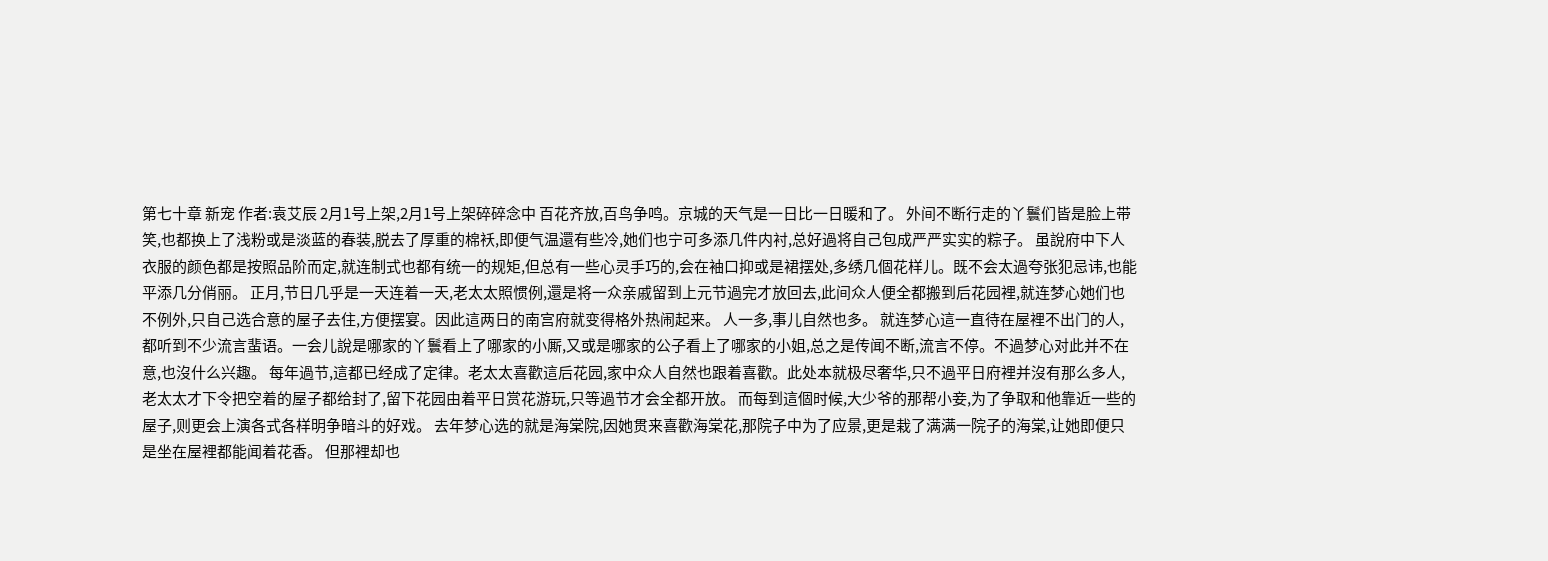第七十章 新宠 作者:袁艾辰 2月1号上架,2月1号上架碎碎念中 百花齐放,百鸟争鸣。京城的天气是一日比一日暖和了。 外间不断行走的丫鬟们皆是脸上带笑,也都换上了浅粉或是淡蓝的春装,脱去了厚重的棉袄,即便气温還有些冷,她们也宁可多添几件内衬,总好過将自己包成严严实实的粽子。 虽說府中下人衣服的颜色都是按照品阶而定,就连制式也都有统一的规矩,但总有一些心灵手巧的,会在袖口抑或是裙摆处,多绣几個花样儿。既不会太過夸张犯忌讳,也能平添几分俏丽。 正月,节日几乎是一天连着一天,老太太照惯例,還是将一众亲戚留到上元节過完才放回去,此间众人便全都搬到后花园裡,就连梦心她们也不例外,只自己选合意的屋子去住,方便摆宴。因此這两日的南宫府就变得格外热闹起来。 人一多,事儿自然也多。 就连梦心這一直待在屋裡不出门的人,都听到不少流言蜚语。一会儿說是哪家的丫鬟看上了哪家的小厮,又或是哪家的公子看上了哪家的小姐,总之是传闻不断,流言不停。不過梦心对此并不在意,也沒什么兴趣。 每年過节,這都已经成了定律。老太太喜歡這后花园,家中众人自然也跟着喜歡。此处本就极尽奢华,只不過平日府裡并沒有那么多人,老太太才下令把空着的屋子都给封了,留下花园由着平日赏花游玩,只等過节才会全都开放。 而每到這個时候,大少爷的那帮小妾,为了争取和他靠近一些的屋子,则更会上演各式各样明争暗斗的好戏。 去年梦心选的就是海棠院,因她贯来喜歡海棠花,那院子中为了应景,更是栽了满满一院子的海棠,让她即便只是坐在屋裡都能闻着花香。 但那裡却也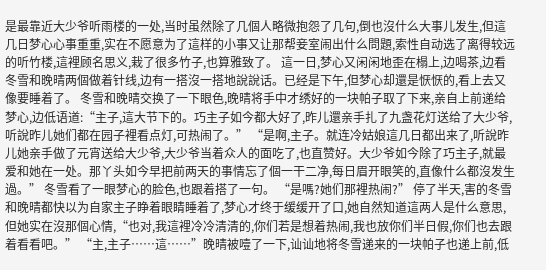是最靠近大少爷听雨楼的一处,当时虽然除了几個人略微抱怨了几句,倒也沒什么大事儿发生,但這几日梦心心事重重,实在不愿意为了這样的小事又让那帮妾室闹出什么問題,索性自动选了离得较远的听竹楼,這裡顾名思义,栽了很多竹子,也算雅致了。 這一日,梦心又闲闲地歪在榻上,边喝茶,边看冬雪和晚晴两個做着针线,边有一搭沒一搭地說說话。已经是下午,但梦心却還是恹恹的,看上去又像要睡着了。 冬雪和晚晴交换了一下眼色,晚晴将手中才绣好的一块帕子取了下来,亲自上前递给梦心,边低语道:“主子,這大节下的。巧主子如今都大好了,昨儿還亲手扎了九盏花灯送给了大少爷,听說昨儿她们都在园子裡看点灯,可热闹了。” “是啊,主子。就连冷姑娘這几日都出来了,听說昨儿她亲手做了元宵送给大少爷,大少爷当着众人的面吃了,也直赞好。大少爷如今除了巧主子,就最爱和她在一处。那丫头如今早把前两天的事情忘了個一干二净,每日眉开眼笑的,直像什么都沒发生過。” 冬雪看了一眼梦心的脸色,也跟着搭了一句。 “是嗎?她们那裡热闹?” 停了半天,害的冬雪和晚晴都快以为自家主子睁着眼睛睡着了,梦心才终于缓缓开了口,她自然知道這两人是什么意思,但她实在沒那個心情,“也对,我這裡冷冷清清的,你们若是想着热闹,我也放你们半日假,你们也去跟着看看吧。” “主,主子……這……”晚晴被噎了一下,讪讪地将冬雪递来的一块帕子也递上前,低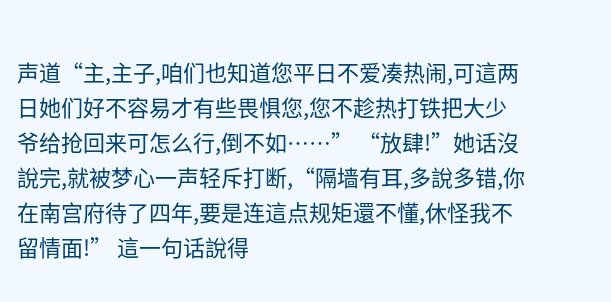声道“主,主子,咱们也知道您平日不爱凑热闹,可這两日她们好不容易才有些畏惧您,您不趁热打铁把大少爷给抢回来可怎么行,倒不如……” “放肆!”她话沒說完,就被梦心一声轻斥打断,“隔墙有耳,多說多错,你在南宫府待了四年,要是连這点规矩還不懂,休怪我不留情面!” 這一句话說得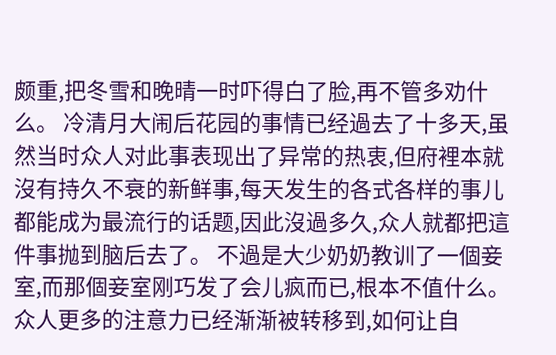颇重,把冬雪和晚晴一时吓得白了脸,再不管多劝什么。 冷清月大闹后花园的事情已经過去了十多天,虽然当时众人对此事表现出了异常的热衷,但府裡本就沒有持久不衰的新鲜事,每天发生的各式各样的事儿都能成为最流行的话题,因此沒過多久,众人就都把這件事抛到脑后去了。 不過是大少奶奶教训了一個妾室,而那個妾室刚巧发了会儿疯而已,根本不值什么。众人更多的注意力已经渐渐被转移到,如何让自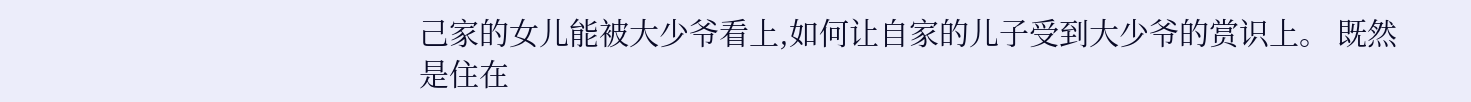己家的女儿能被大少爷看上,如何让自家的儿子受到大少爷的赏识上。 既然是住在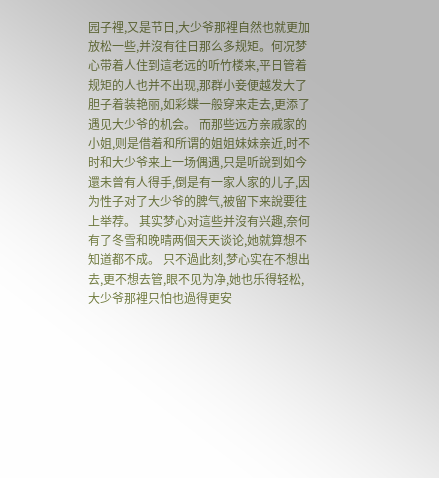园子裡,又是节日,大少爷那裡自然也就更加放松一些,并沒有往日那么多规矩。何况梦心带着人住到這老远的听竹楼来,平日管着规矩的人也并不出现,那群小妾便越发大了胆子着装艳丽,如彩蝶一般穿来走去,更添了遇见大少爷的机会。 而那些远方亲戚家的小姐,则是借着和所谓的姐姐妹妹亲近,时不时和大少爷来上一场偶遇,只是听說到如今還未曾有人得手,倒是有一家人家的儿子,因为性子对了大少爷的脾气,被留下来說要往上举荐。 其实梦心对這些并沒有兴趣,奈何有了冬雪和晚晴两個天天谈论,她就算想不知道都不成。 只不過此刻,梦心实在不想出去,更不想去管,眼不见为净,她也乐得轻松,大少爷那裡只怕也過得更安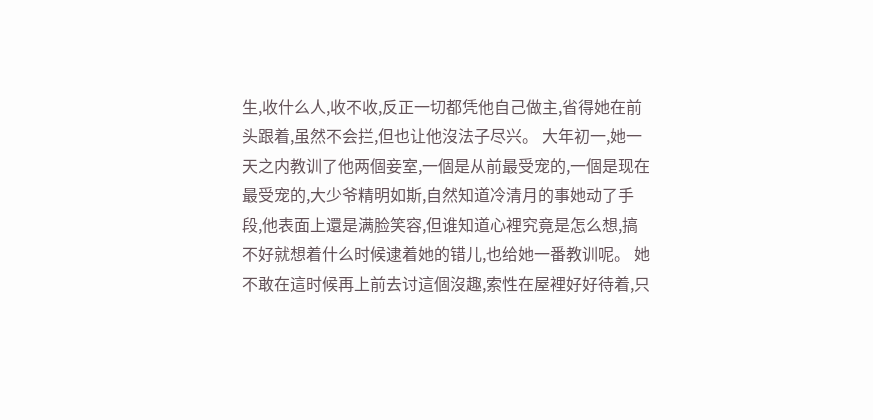生,收什么人,收不收,反正一切都凭他自己做主,省得她在前头跟着,虽然不会拦,但也让他沒法子尽兴。 大年初一,她一天之内教训了他两個妾室,一個是从前最受宠的,一個是现在最受宠的,大少爷精明如斯,自然知道冷清月的事她动了手段,他表面上還是满脸笑容,但谁知道心裡究竟是怎么想,搞不好就想着什么时候逮着她的错儿,也给她一番教训呢。 她不敢在這时候再上前去讨這個沒趣,索性在屋裡好好待着,只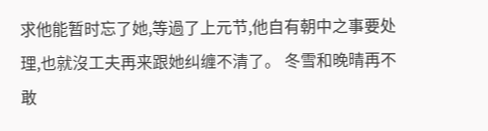求他能暂时忘了她,等過了上元节,他自有朝中之事要处理,也就沒工夫再来跟她纠缠不清了。 冬雪和晚晴再不敢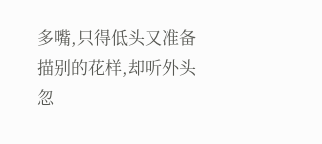多嘴,只得低头又准备描别的花样,却听外头忽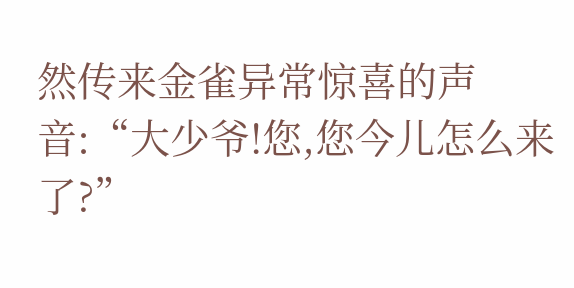然传来金雀异常惊喜的声音:“大少爷!您,您今儿怎么来了?”